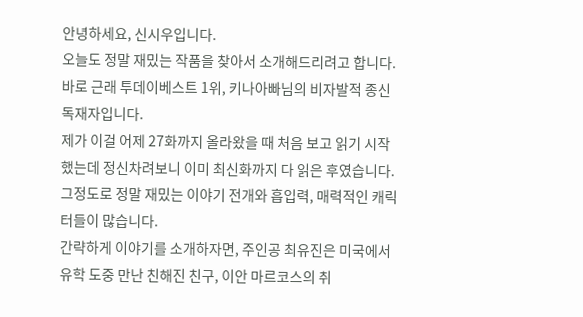안녕하세요, 신시우입니다.
오늘도 정말 재밌는 작품을 찾아서 소개해드리려고 합니다.
바로 근래 투데이베스트 1위, 키나아빠님의 비자발적 종신 독재자입니다.
제가 이걸 어제 27화까지 올라왔을 때 처음 보고 읽기 시작했는데 정신차려보니 이미 최신화까지 다 읽은 후였습니다.
그정도로 정말 재밌는 이야기 전개와 흡입력, 매력적인 캐릭터들이 많습니다.
간략하게 이야기를 소개하자면, 주인공 최유진은 미국에서 유학 도중 만난 친해진 친구, 이안 마르코스의 취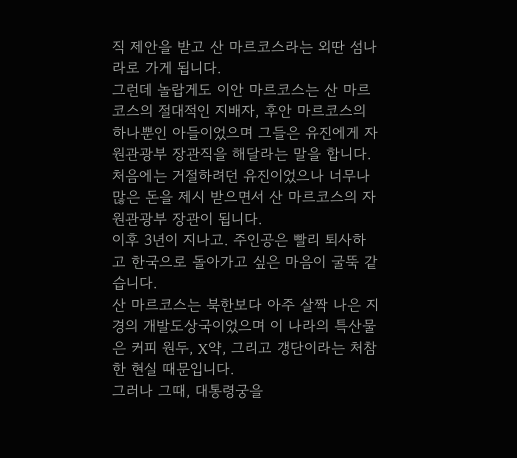직 제안을 받고 산 마르코스라는 외딴 섬나라로 가게 됩니다.
그런데 놀랍게도 이안 마르코스는 산 마르코스의 절대적인 지배자, 후안 마르코스의 하나뿐인 아들이었으며 그들은 유진에게 자원관광부 장관직을 해달라는 말을 합니다.
처음에는 거절하려던 유진이었으나 너무나 많은 돈을 제시 받으면서 산 마르코스의 자원관광부 장관이 됩니다.
이후 3년이 지나고. 주인공은 빨리 퇴사하고 한국으로 돌아가고 싶은 마음이 굴뚝 같습니다.
산 마르코스는 북한보다 아주 살짝 나은 지경의 개발도상국이었으며 이 나라의 특산물은 커피 원두, X약, 그리고 갱단이라는 처참한 현실 때문입니다.
그러나 그때, 대통령궁을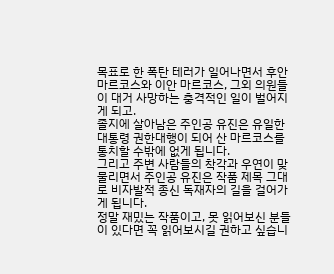목표로 한 폭탄 테러가 일어나면서 후안 마르코스와 이안 마르코스, 그외 의원들이 대거 사망하는 충격적인 일이 벌어지게 되고.
졸지에 살아남은 주인공 유진은 유일한 대통령 권한대행이 되어 산 마르코스를 통치할 수밖에 없게 됩니다.
그리고 주변 사람들의 착각과 우연이 맞물리면서 주인공 유진은 작품 제목 그대로 비자발적 종신 독재자의 길을 걸어가게 됩니다.
정말 재밌는 작품이고, 못 읽어보신 분들이 있다면 꼭 읽어보시길 권하고 싶습니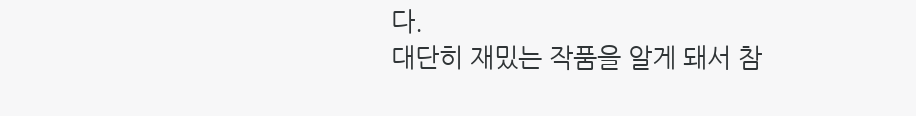다.
대단히 재밌는 작품을 알게 돼서 참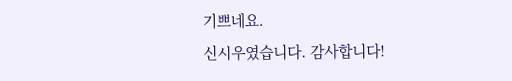기쁘네요.
신시우였습니다. 감사합니다!